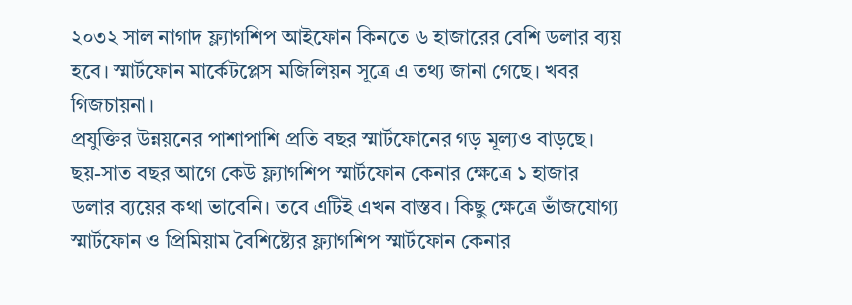২০৩২ সাল নাগাদ ফ্ল্যাগশিপ আইফোন কিনতে ৬ হাজারের বেশি ডলার ব্যয় হবে। স্মার্টফোন মার্কেটপ্লেস মজিলিয়ন সূত্রে এ তথ্য জানা গেছে। খবর গিজচায়না।
প্রযুক্তির উন্নয়নের পাশাপাশি প্রতি বছর স্মার্টফোনের গড় মূল্যও বাড়ছে। ছয়-সাত বছর আগে কেউ ফ্ল্যাগশিপ স্মার্টফোন কেনার ক্ষেত্রে ১ হাজার ডলার ব্যয়ের কথা ভাবেনি। তবে এটিই এখন বাস্তব। কিছু ক্ষেত্রে ভাঁজযোগ্য স্মার্টফোন ও প্রিমিয়াম বৈশিষ্ট্যের ফ্ল্যাগশিপ স্মার্টফোন কেনার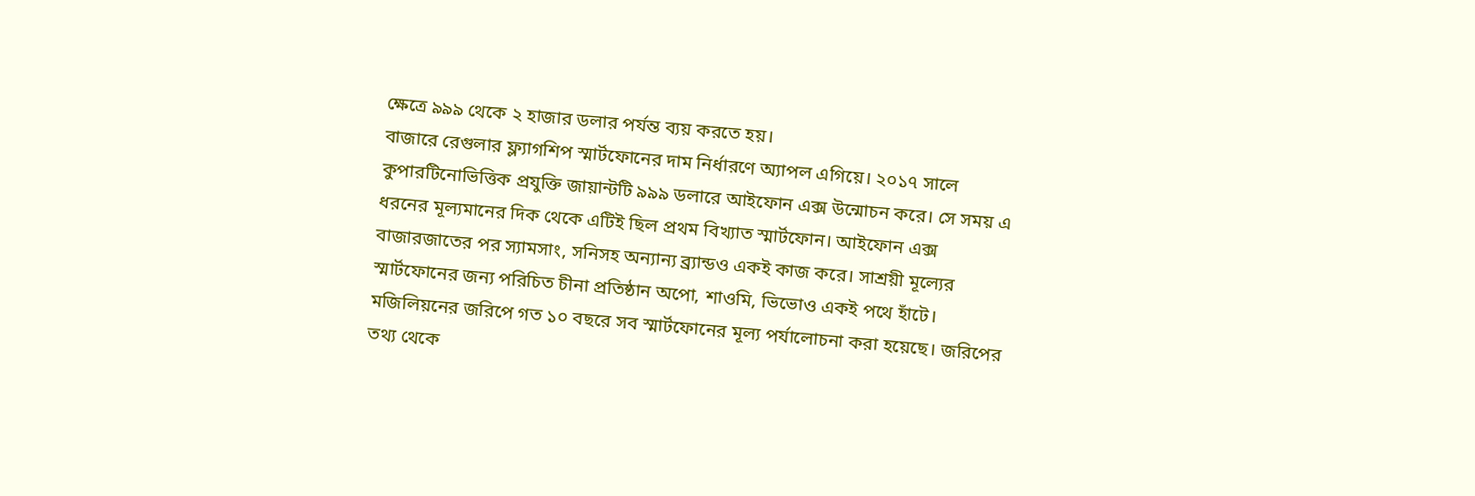ক্ষেত্রে ৯৯৯ থেকে ২ হাজার ডলার পর্যন্ত ব্যয় করতে হয়।
বাজারে রেগুলার ফ্ল্যাগশিপ স্মার্টফোনের দাম নির্ধারণে অ্যাপল এগিয়ে। ২০১৭ সালে কুপারটিনোভিত্তিক প্রযুক্তি জায়ান্টটি ৯৯৯ ডলারে আইফোন এক্স উন্মোচন করে। সে সময় এ ধরনের মূল্যমানের দিক থেকে এটিই ছিল প্রথম বিখ্যাত স্মার্টফোন। আইফোন এক্স বাজারজাতের পর স্যামসাং, সনিসহ অন্যান্য ব্র্যান্ডও একই কাজ করে। সাশ্রয়ী মূল্যের স্মার্টফোনের জন্য পরিচিত চীনা প্রতিষ্ঠান অপো, শাওমি, ভিভোও একই পথে হাঁটে।
মজিলিয়নের জরিপে গত ১০ বছরে সব স্মার্টফোনের মূল্য পর্যালোচনা করা হয়েছে। জরিপের তথ্য থেকে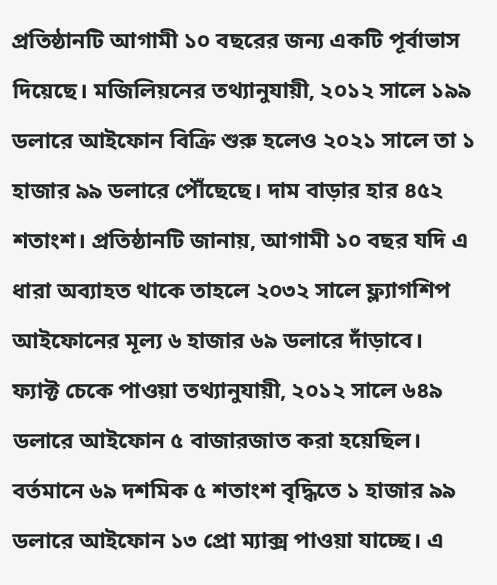প্রতিষ্ঠানটি আগামী ১০ বছরের জন্য একটি পূর্বাভাস দিয়েছে। মজিলিয়নের তথ্যানুযায়ী, ২০১২ সালে ১৯৯ ডলারে আইফোন বিক্রি শুরু হলেও ২০২১ সালে তা ১ হাজার ৯৯ ডলারে পৌঁছেছে। দাম বাড়ার হার ৪৫২ শতাংশ। প্রতিষ্ঠানটি জানায়, আগামী ১০ বছর যদি এ ধারা অব্যাহত থাকে তাহলে ২০৩২ সালে ফ্ল্যাগশিপ আইফোনের মূল্য ৬ হাজার ৬৯ ডলারে দাঁড়াবে।
ফ্যাক্ট চেকে পাওয়া তথ্যানুযায়ী, ২০১২ সালে ৬৪৯ ডলারে আইফোন ৫ বাজারজাত করা হয়েছিল। বর্তমানে ৬৯ দশমিক ৫ শতাংশ বৃদ্ধিতে ১ হাজার ৯৯ ডলারে আইফোন ১৩ প্রো ম্যাক্স পাওয়া যাচ্ছে। এ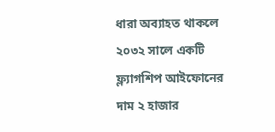ধারা অব্যাহত থাকলে ২০৩২ সালে একটি ফ্ল্যাগশিপ আইফোনের দাম ২ হাজার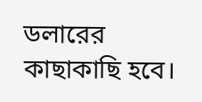ডলারের কাছাকাছি হবে।